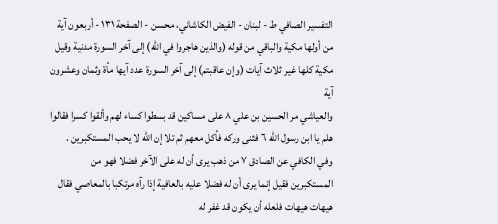التفسیر الصافي ط - لبنان - الفيض الكاشاني، محسن - الصفحة ١٣١ - أربعون آية من أولها مكية والباقي من قوله (والذين هاجروا في الله) إلى آخر السورة مدنية وقيل مكية كلها غير ثلاث آيات (وإن عاقبتم) إلى آخر السورة عدد آيها مأة وثمان وعشرون آية
والعياشي مر الحسين بن علي ٨ على مساكين قد بسطوا كساء لهم وألقوا كسرا فقالوا هلم يا ابن رسول الله ٦ فثنى وركه فأكل معهم ثم تلا إن الله لا يحب المستكبرين .
وفي الكافي عن الصادق ٧ من ذهب يرى أن له على الآخر فضلا فهو من المستكبرين فقيل إنما يرى أن له فضلا عليه بالعافية إذا رآه مرتكبا بالمعاصي فقال هيهات هيهات فلعله أن يكون قد غفر له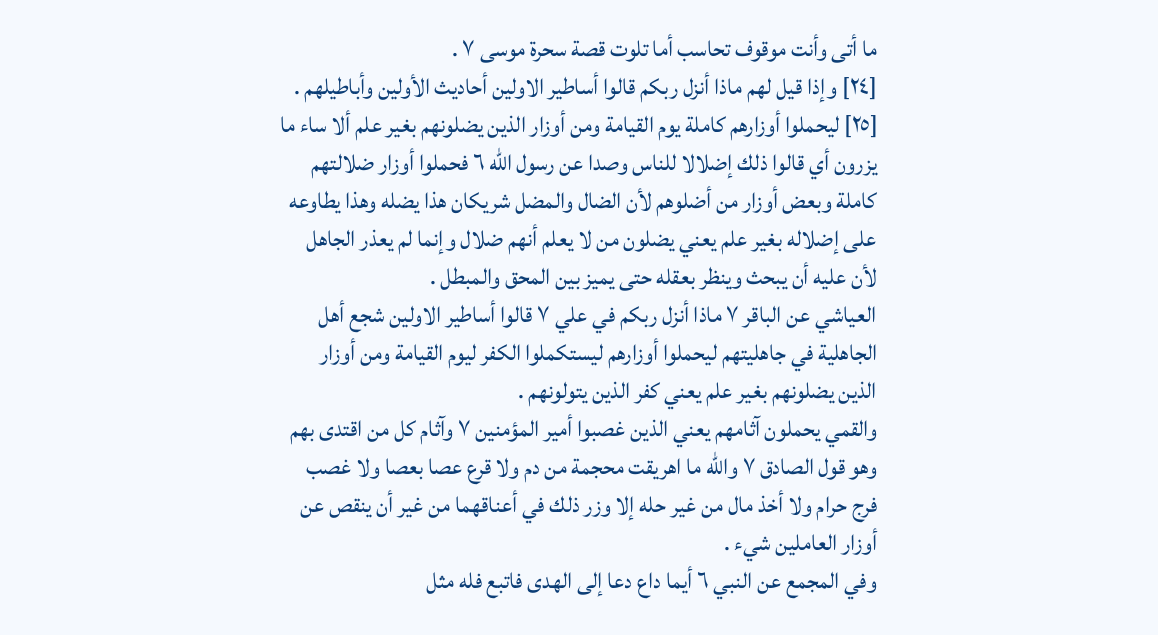ما أتى وأنت موقوف تحاسب أما تلوت قصة سحرة موسى ٧ .
[٢٤] وإذا قيل لهم ماذا أنزل ربكم قالوا أساطير الاولين أحاديث الأولين وأباطيلهم .
[٢٥] ليحملوا أوزارهم كاملة يوم القيامة ومن أوزار الذين يضلونهم بغير علم ألا ساء ما يزرون أي قالوا ذلك إضلالا للناس وصدا عن رسول الله ٦ فحملوا أوزار ضلالتهم كاملة وبعض أوزار من أضلوهم لأن الضال والمضل شريكان هذا يضله وهذا يطاوعه على إضلاله بغير علم يعني يضلون من لا يعلم أنهم ضلال وإنما لم يعذر الجاهل لأن عليه أن يبحث وينظر بعقله حتى يميز بين المحق والمبطل .
العياشي عن الباقر ٧ ماذا أنزل ربكم في علي ٧ قالوا أساطير الاولين شجع أهل الجاهلية في جاهليتهم ليحملوا أوزارهم ليستكملوا الكفر ليوم القيامة ومن أوزار الذين يضلونهم بغير علم يعني كفر الذين يتولونهم .
والقمي يحملون آثامهم يعني الذين غصبوا أمير المؤمنين ٧ وآثام كل من اقتدى بهم وهو قول الصادق ٧ والله ما اهريقت محجمة من دم ولا قرع عصا بعصا ولا غصب فرج حرام ولا أخذ مال من غير حله إلا وزر ذلك في أعناقهما من غير أن ينقص عن أوزار العاملين شيء .
وفي المجمع عن النبي ٦ أيما داع دعا إلى الهدى فاتبع فله مثل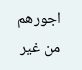اجورهم من غير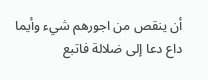أن ينقص من اجورهم شيء وأيما داع دعا إلى ضلالة فاتبع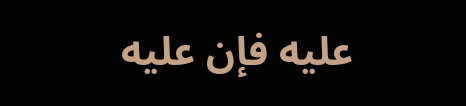عليه فإن عليه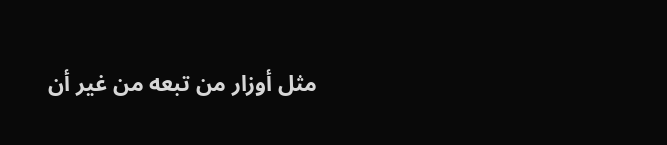مثل أوزار من تبعه من غير أن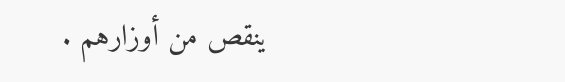ينقص من أوزارهم .